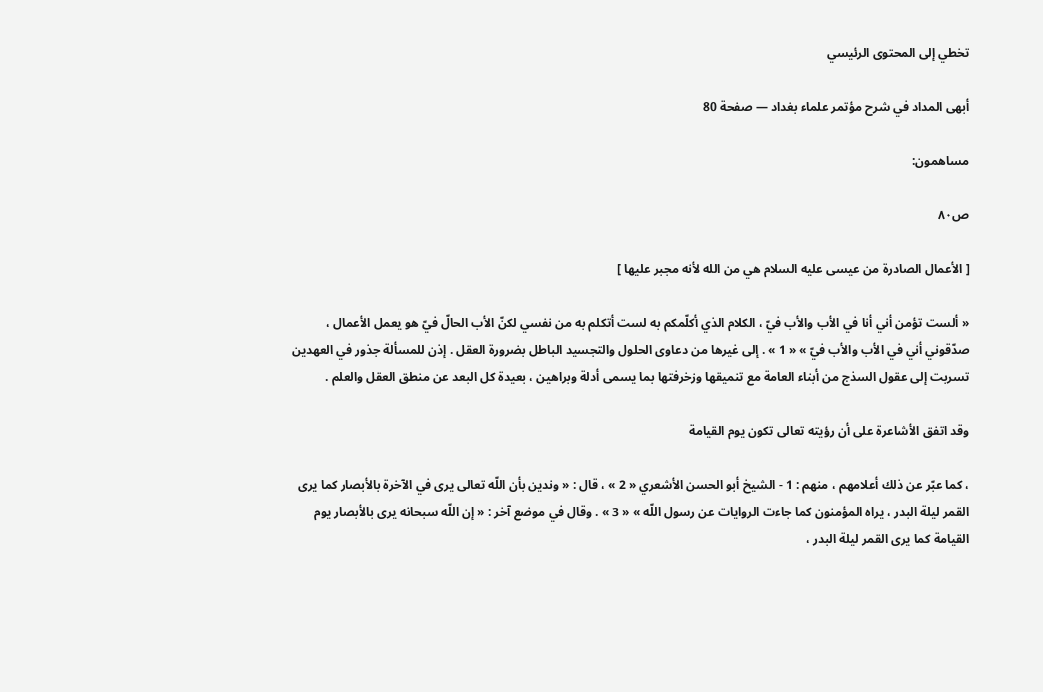تخطي إلى المحتوى الرئيسي

أبهى المداد في شرح مؤتمر علماء بغداد — صفحة 80

مساهمون:

ص٨٠

[ الأعمال الصادرة من عيسى عليه السلام هي من الله لأنه مجبر عليها ]

« ألست تؤمن أني أنا في الأب والأب فيّ ، الكلام الذي أكلّمكم به لست أتكلم به من نفسي لكنّ الأب الحالّ فيّ هو يعمل الأعمال ، صدّقوني أني في الأب والأب فيّ » « 1 » . إلى غيرها من دعاوى الحلول والتجسيد الباطل بضرورة العقل . إذن للمسألة جذور في العهدين تسربت إلى عقول السذج من أبناء العامة مع تنميقها وزخرفتها بما يسمى أدلة وبراهين ، بعيدة كل البعد عن منطق العقل والعلم .

وقد اتفق الأشاعرة على أن رؤيته تعالى تكون يوم القيامة

، كما عبّر عن ذلك أعلامهم ، منهم : 1 - الشيخ أبو الحسن الأشعري « 2 » ، قال : « وندين بأن اللّه تعالى يرى في الآخرة بالأبصار كما يرى القمر ليلة البدر ، يراه المؤمنون كما جاءت الروايات عن رسول اللّه » « 3 » . وقال في موضع آخر : « إن اللّه سبحانه يرى بالأبصار يوم القيامة كما يرى القمر ليلة البدر ،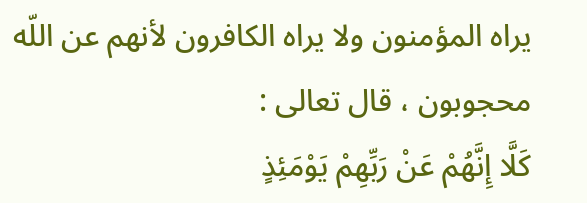يراه المؤمنون ولا يراه الكافرون لأنهم عن اللّه محجوبون ، قال تعالى :
كَلَّا إِنَّهُمْ عَنْ رَبِّهِمْ يَوْمَئِذٍ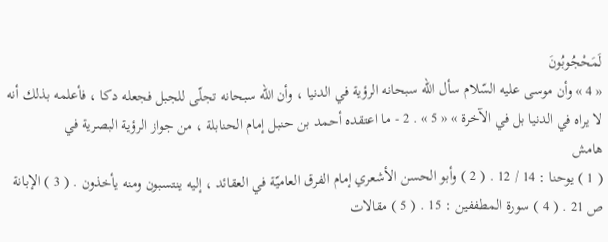لَمَحْجُوبُونَ
« 4 » وأن موسى عليه السّلام سأل اللّه سبحانه الرؤية في الدنيا ، وأن اللّه سبحانه تجلّى للجبل فجعله دكا ، فأعلمه بذلك أنه لا يراه في الدنيا بل في الآخرة » « 5 » . 2 - ما اعتقده أحمد بن حنبل إمام الحنابلة ، من جواز الرؤية البصرية في
هامش
( 1 ) يوحنا : 14 / 12 . ( 2 ) وأبو الحسن الأشعري إمام الفرق العاميّة في العقائد ، إليه ينتسبون ومنه يأخذون . ( 3 ) الإبانة ص 21 . ( 4 ) سورة المطففين : 15 . ( 5 ) مقالات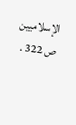الإسلاميين ص 322 .